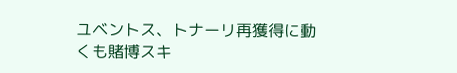ユベントス、トナーリ再獲得に動くも賭博スキ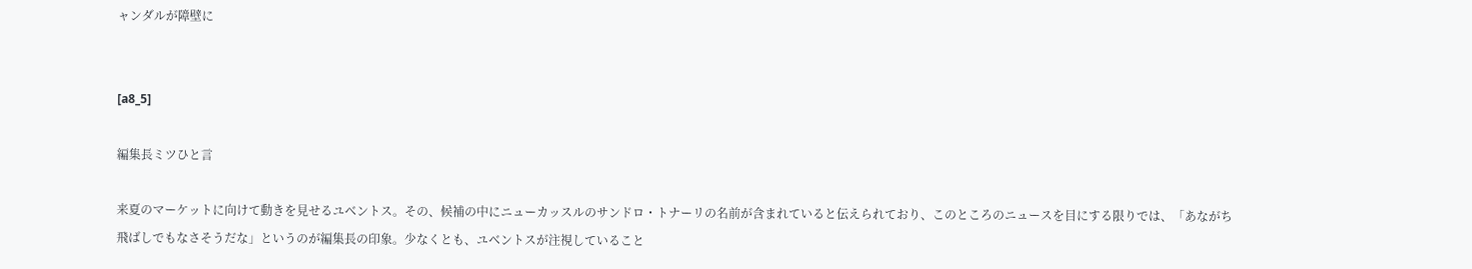ャンダルが障壁に


[a8_5]

編集長ミツひと言

来夏のマーケットに向けて動きを見せるユベントス。その、候補の中にニューカッスルのサンドロ・トナーリの名前が含まれていると伝えられており、このところのニュースを目にする限りでは、「あながち飛ばしでもなさそうだな」というのが編集長の印象。少なくとも、ユベントスが注視していること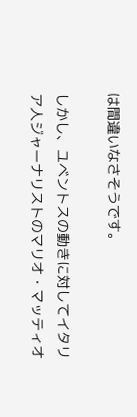は間違いなさそうです。

しかし、ユベントスの動きに対してイタリア人ジャーナリストのマリオ・マッティオ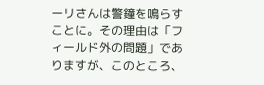ーリさんは警鐘を鳴らすことに。その理由は「フィールド外の問題」でありますが、このところ、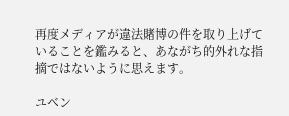再度メディアが違法賭博の件を取り上げていることを鑑みると、あながち的外れな指摘ではないように思えます。

ユベン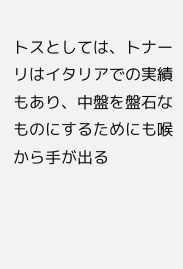トスとしては、トナーリはイタリアでの実績もあり、中盤を盤石なものにするためにも喉から手が出る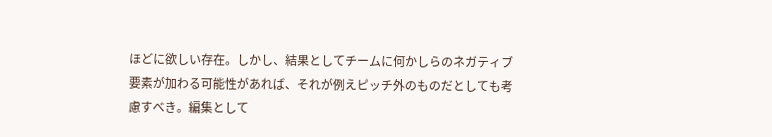ほどに欲しい存在。しかし、結果としてチームに何かしらのネガティブ要素が加わる可能性があれば、それが例えピッチ外のものだとしても考慮すべき。編集として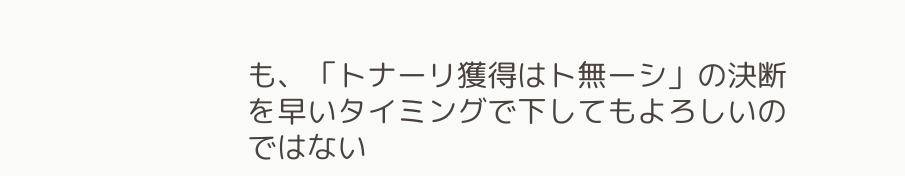も、「トナーリ獲得はト無ーシ」の決断を早いタイミングで下してもよろしいのではない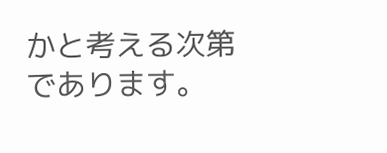かと考える次第であります。